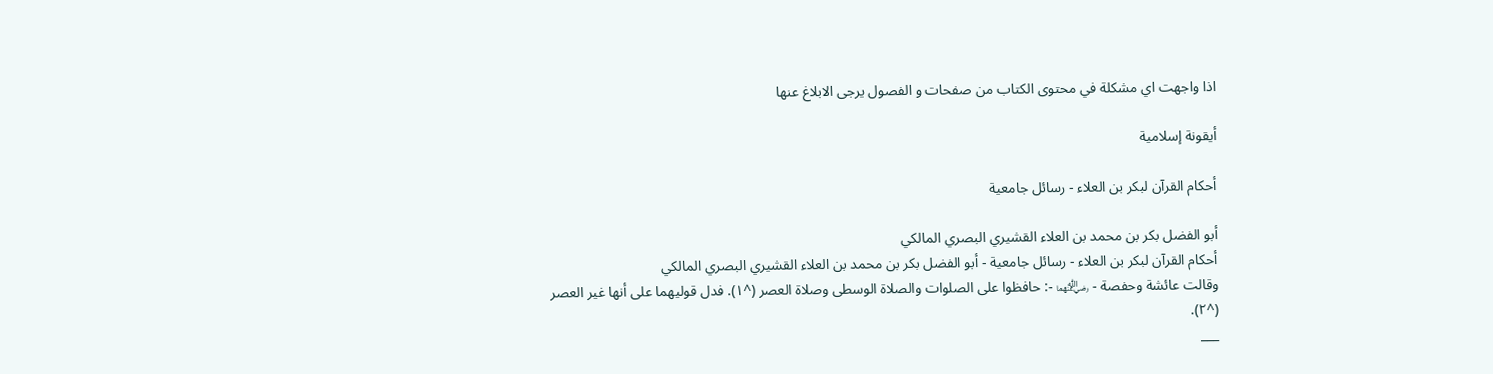اذا واجهت اي مشكلة في محتوى الكتاب من صفحات و الفصول يرجى الابلاغ عنها

أيقونة إسلامية

أحكام القرآن لبكر بن العلاء - رسائل جامعية

أبو الفضل بكر بن محمد بن العلاء القشيري البصري المالكي
أحكام القرآن لبكر بن العلاء - رسائل جامعية - أبو الفضل بكر بن محمد بن العلاء القشيري البصري المالكي
وقالت عائشة وحفصة - ﵄ -: حافظوا على الصلوات والصلاة الوسطى وصلاة العصر (^١). فدل قوليهما على أنها غير العصر (^٢).
___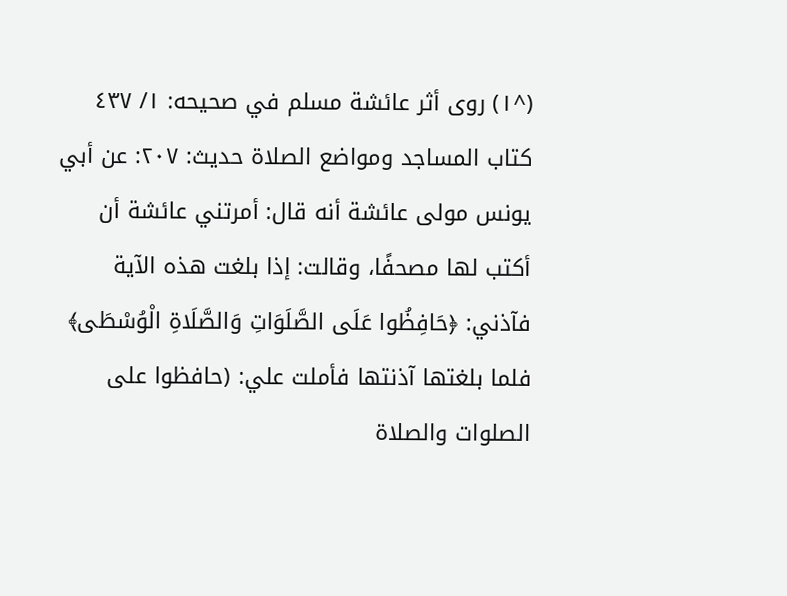(^١) روى أثر عائشة مسلم في صحيحه: ١/ ٤٣٧ كتاب المساجد ومواضع الصلاة حديث: ٢٠٧: عن أبي يونس مولى عائشة أنه قال: أمرتني عائشة أن أكتب لها مصحفًا، وقالت: إذا بلغت هذه الآية فآذني: ﴿حَافِظُوا عَلَى الصَّلَوَاتِ وَالصَّلَاةِ الْوُسْطَى﴾ فلما بلغتها آذنتها فأملت علي: (حافظوا على الصلوات والصلاة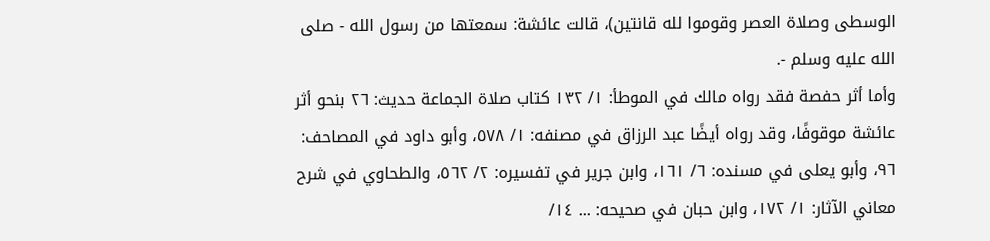الوسطى وصلاة العصر وقوموا لله قانتين)، قالت عائشة: سمعتها من رسول الله - صلى الله عليه وسلم -.
وأما أثر حفصة فقد رواه مالك في الموطأ: ١/ ١٣٢ كتاب صلاة الجماعة حديث: ٢٦ بنحو أثر عائشة موقوفًا، وقد رواه أيضًا عبد الرزاق في مصنفه: ١/ ٥٧٨، وأبو داود في المصاحف: ٩٦، وأبو يعلى في مسنده: ٦/ ١٦١، وابن جرير في تفسيره: ٢/ ٥٦٢، والطحاوي في شرح معاني الآثار: ١/ ١٧٢، وابن حبان في صحيحه: ... ١٤/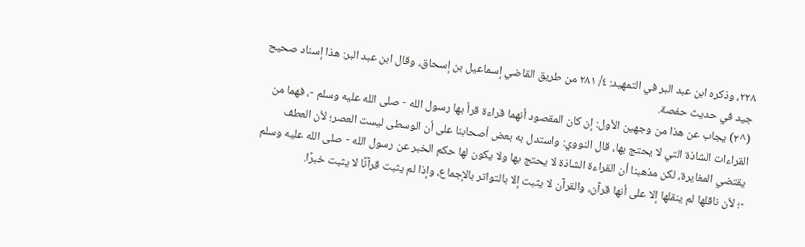٢٢٨، وذكره ابن عبد البر في التمهيد: ٤/ ٢٨١ من طريق القاضي إسماعيل بن إسحاق، وقال ابن عبد البر: هذا إسناد صحيح جيد في حديث حفصة.
(^٢) يجاب عن هذا من وجهين الأول: إن كان المقصود أنهما قراءة قرأ بها رسول الله - صلى الله عليه وسلم -، فهما من القراءات الشاذة التي لا يحتج بها، قال النووي: واستدل به بعض أصحابنا على أن الوسطى ليست العصر؛ لأن العطف يقتضي المغايرة، لكن مذهبنا أن القراءة الشاذة لا يحتج بها ولا يكون لها حكم الخبر عن رسول الله - صلى الله عليه وسلم -؛ لأن ناقلها لم ينقلها إلا على أنها قرآن، والقرآن لا يثبت إلا بالتواتر بالإجماع، وإذا لم يثبت قرآنًا لا يثبت خبرًا.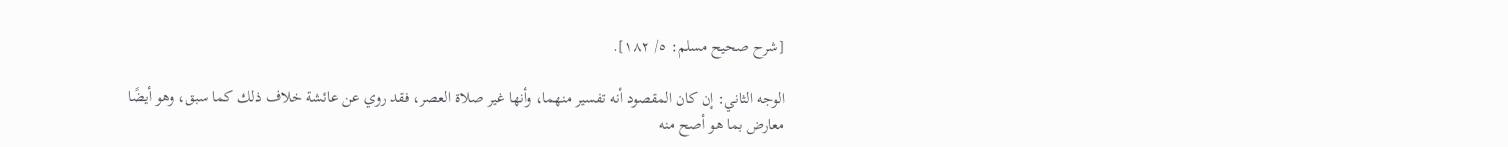[شرح صحيح مسلم: ٥/ ١٨٢].

الوجه الثاني: إن كان المقصود أنه تفسير منهما، وأنها غير صلاة العصر، فقد روي عن عائشة خلاف ذلك كما سبق، وهو أيضًا معارض بما هو أصح منه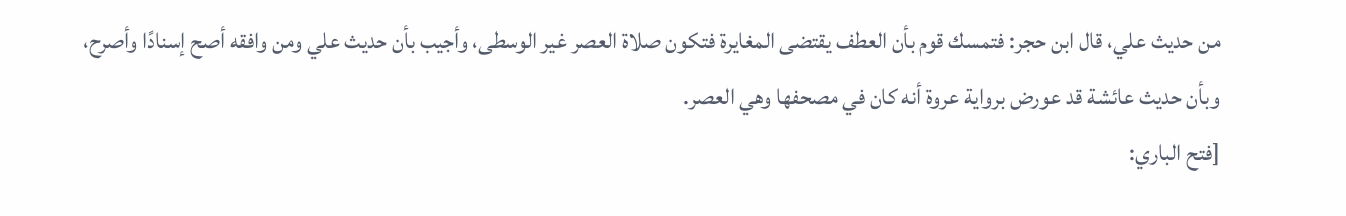من حديث علي، قال ابن حجر: فتمسك قوم بأن العطف يقتضى المغايرة فتكون صلاة العصر غير الوسطى، وأجيب بأن حديث علي ومن وافقه أصح إسنادًا وأصرح، وبأن حديث عائشة قد عورض برواية عروة أنه كان في مصحفها وهي العصر.
[فتح الباري: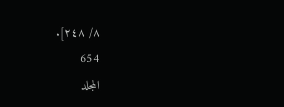٨/ ٢٤٨].
654
المجلد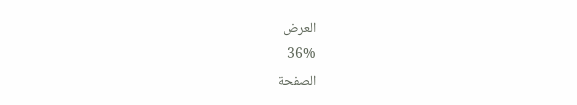العرض
36%
الصفحة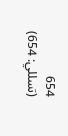654
(تسللي: 654)